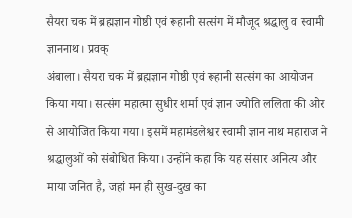सैयरा चक में ब्रह्मज्ञान गोष्ठी एवं रूहानी सत्संग में मौजूद श्रद्धालु व स्वामी ज्ञाननाथ। प्रवक्
अंबाला। सैयरा चक में ब्रह्मज्ञान गोष्ठी एवं रूहानी सत्संग का आयोजन किया गया। सत्संग महात्मा सुधीर शर्मा एवं ज्ञान ज्योति ललिता की ओर से आयोजित किया गया। इसमें महामंडलेश्वर स्वामी ज्ञान नाथ महाराज ने श्रद्धालुओं को संबोधित किया। उन्होंने कहा कि यह संसार अनित्य और माया जनित है, जहां मन ही सुख-दुख का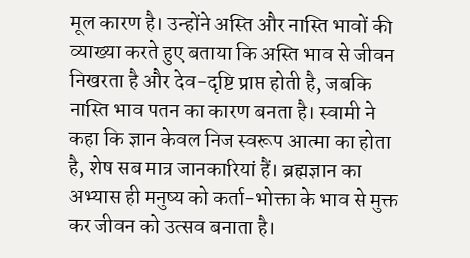मूल कारण है। उन्होंने अस्ति और नास्ति भावों की व्याख्या करते हुए बताया कि अस्ति भाव से जीवन निखरता है और देव-दृष्टि प्राप्त होती है, जबकि नास्ति भाव पतन का कारण बनता है। स्वामी ने कहा कि ज्ञान केवल निज स्वरूप आत्मा का होता है, शेष सब मात्र जानकारियां हैं। ब्रह्मज्ञान का अभ्यास ही मनुष्य को कर्ता-भोक्ता के भाव से मुक्त कर जीवन को उत्सव बनाता है।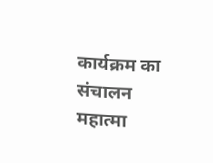कार्यक्रम का संचालन महात्मा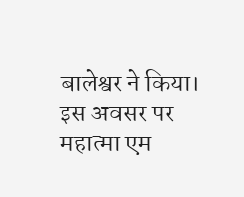बालेश्वर ने किया। इस अवसर पर महात्मा एम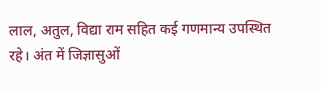लाल, अतुल, विद्या राम सहित कई गणमान्य उपस्थित रहे। अंत में जिज्ञासुओं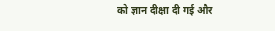को ज्ञान दीक्षा दी गई और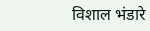विशाल भंडारे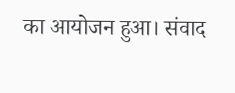का आयोजन हुआ। संवाद